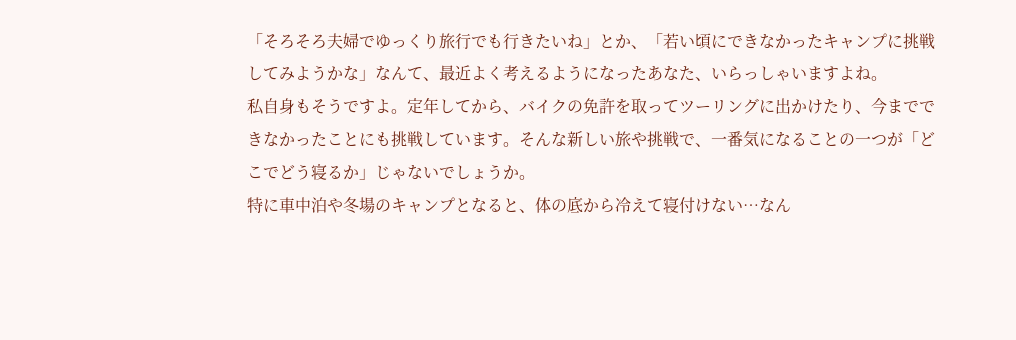「そろそろ夫婦でゆっくり旅行でも行きたいね」とか、「若い頃にできなかったキャンプに挑戦してみようかな」なんて、最近よく考えるようになったあなた、いらっしゃいますよね。
私自身もそうですよ。定年してから、バイクの免許を取ってツーリングに出かけたり、今までできなかったことにも挑戦しています。そんな新しい旅や挑戦で、一番気になることの一つが「どこでどう寝るか」じゃないでしょうか。
特に車中泊や冬場のキャンプとなると、体の底から冷えて寝付けない…なん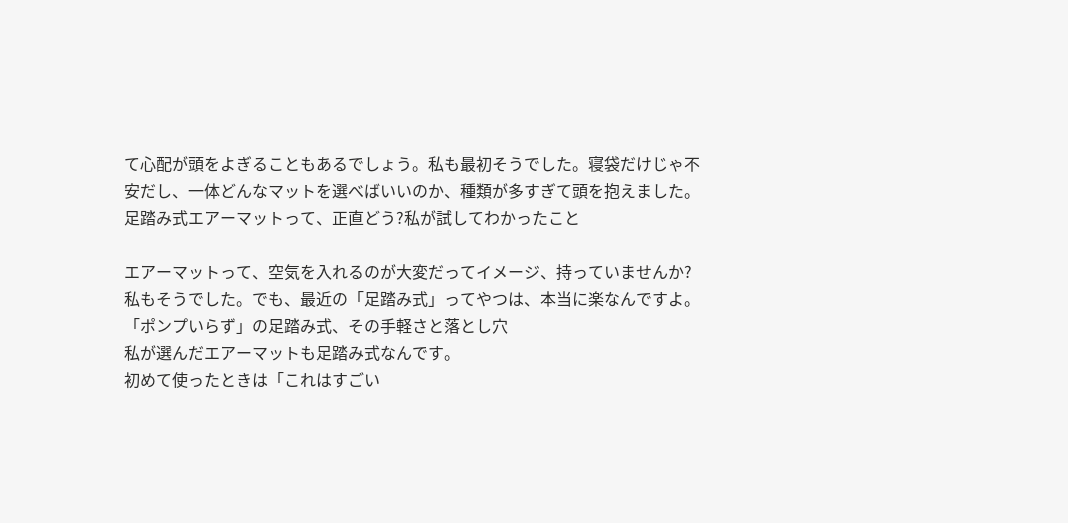て心配が頭をよぎることもあるでしょう。私も最初そうでした。寝袋だけじゃ不安だし、一体どんなマットを選べばいいのか、種類が多すぎて頭を抱えました。
足踏み式エアーマットって、正直どう?私が試してわかったこと

エアーマットって、空気を入れるのが大変だってイメージ、持っていませんか?私もそうでした。でも、最近の「足踏み式」ってやつは、本当に楽なんですよ。
「ポンプいらず」の足踏み式、その手軽さと落とし穴
私が選んだエアーマットも足踏み式なんです。
初めて使ったときは「これはすごい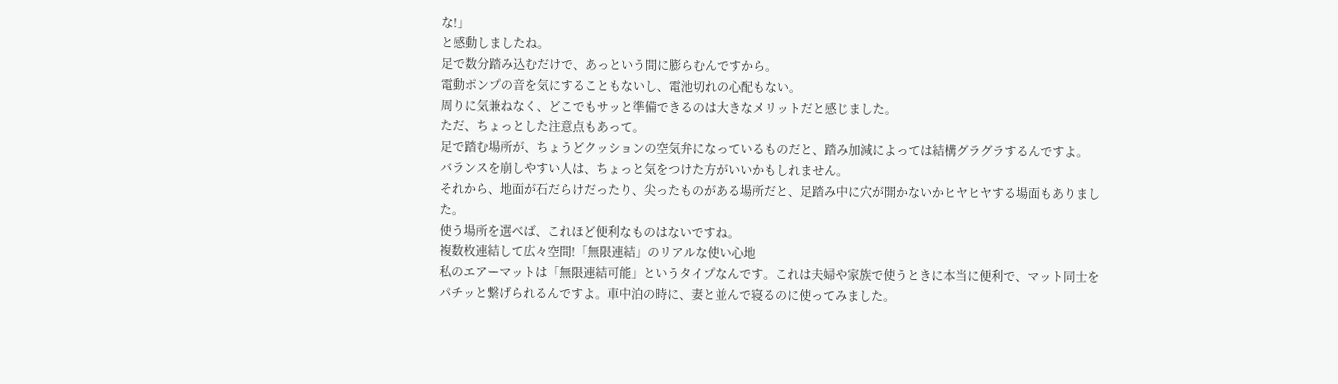な!」
と感動しましたね。
足で数分踏み込むだけで、あっという間に膨らむんですから。
電動ポンプの音を気にすることもないし、電池切れの心配もない。
周りに気兼ねなく、どこでもサッと準備できるのは大きなメリットだと感じました。
ただ、ちょっとした注意点もあって。
足で踏む場所が、ちょうどクッションの空気弁になっているものだと、踏み加減によっては結構グラグラするんですよ。
バランスを崩しやすい人は、ちょっと気をつけた方がいいかもしれません。
それから、地面が石だらけだったり、尖ったものがある場所だと、足踏み中に穴が開かないかヒヤヒヤする場面もありました。
使う場所を選べば、これほど便利なものはないですね。
複数枚連結して広々空間!「無限連結」のリアルな使い心地
私のエアーマットは「無限連結可能」というタイプなんです。これは夫婦や家族で使うときに本当に便利で、マット同士をパチッと繋げられるんですよ。車中泊の時に、妻と並んで寝るのに使ってみました。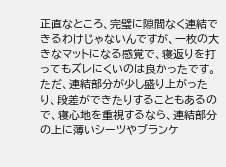正直なところ、完璧に隙間なく連結できるわけじゃないんですが、一枚の大きなマットになる感覚で、寝返りを打ってもズレにくいのは良かったです。
ただ、連結部分が少し盛り上がったり、段差ができたりすることもあるので、寝心地を重視するなら、連結部分の上に薄いシーツやブランケ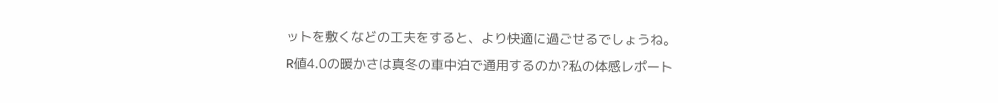ットを敷くなどの工夫をすると、より快適に過ごせるでしょうね。
R値4.0の暖かさは真冬の車中泊で通用するのか?私の体感レポート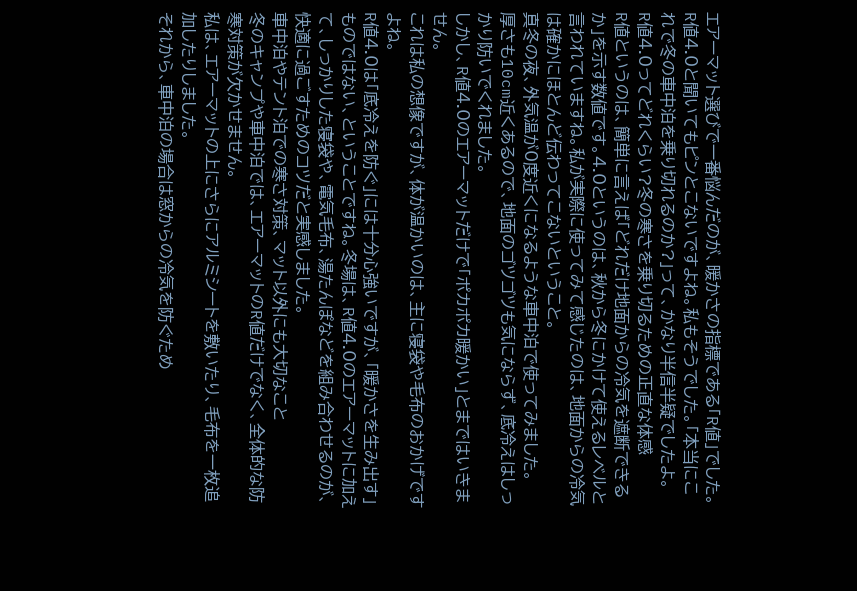エアーマット選びで一番悩んだのが、暖かさの指標である「R値」でした。R値4.0と聞いてもピンとこないですよね。私もそうでした。「本当にこれで冬の車中泊を乗り切れるのか?」って、かなり半信半疑でしたよ。
R値4.0ってどれくらい?冬の寒さを乗り切るための正直な体感
R値というのは、簡単に言えば「どれだけ地面からの冷気を遮断できるか」を示す数値です。4.0というのは、秋から冬にかけて使えるレベルと言われていますね。私が実際に使ってみて感じたのは、地面からの冷気は確かにほとんど伝わってこないということ。
真冬の夜、外気温が0度近くになるような車中泊で使ってみました。
厚さも10cm近くあるので、地面のゴツゴツも気にならず、底冷えはしっかり防いでくれました。
しかし、R値4.0のエアーマットだけで「ポカポカ暖かい」とまではいきません。
これは私の想像ですが、体が温かいのは、主に寝袋や毛布のおかげですよね。
R値4.0は「底冷えを防ぐ」には十分心強いですが、「暖かさを生み出す」ものではない、ということですね。冬場は、R値4.0のエアーマットに加えて、しっかりした寝袋や、電気毛布、湯たんぽなどを組み合わせるのが、快適に過ごすためのコツだと実感しました。
車中泊やテント泊での寒さ対策、マット以外にも大切なこと
冬のキャンプや車中泊では、エアーマットのR値だけでなく、全体的な防寒対策が欠かせません。
私は、エアーマットの上にさらにアルミシートを敷いたり、毛布を一枚追加したりしました。
それから、車中泊の場合は窓からの冷気を防ぐため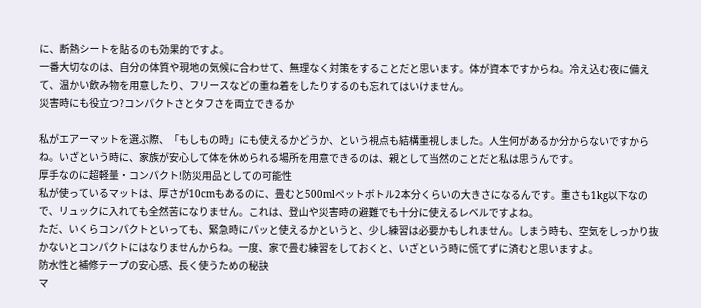に、断熱シートを貼るのも効果的ですよ。
一番大切なのは、自分の体質や現地の気候に合わせて、無理なく対策をすることだと思います。体が資本ですからね。冷え込む夜に備えて、温かい飲み物を用意したり、フリースなどの重ね着をしたりするのも忘れてはいけません。
災害時にも役立つ?コンパクトさとタフさを両立できるか

私がエアーマットを選ぶ際、「もしもの時」にも使えるかどうか、という視点も結構重視しました。人生何があるか分からないですからね。いざという時に、家族が安心して体を休められる場所を用意できるのは、親として当然のことだと私は思うんです。
厚手なのに超軽量・コンパクト!防災用品としての可能性
私が使っているマットは、厚さが10cmもあるのに、畳むと500mlペットボトル2本分くらいの大きさになるんです。重さも1kg以下なので、リュックに入れても全然苦になりません。これは、登山や災害時の避難でも十分に使えるレベルですよね。
ただ、いくらコンパクトといっても、緊急時にパッと使えるかというと、少し練習は必要かもしれません。しまう時も、空気をしっかり抜かないとコンパクトにはなりませんからね。一度、家で畳む練習をしておくと、いざという時に慌てずに済むと思いますよ。
防水性と補修テープの安心感、長く使うための秘訣
マ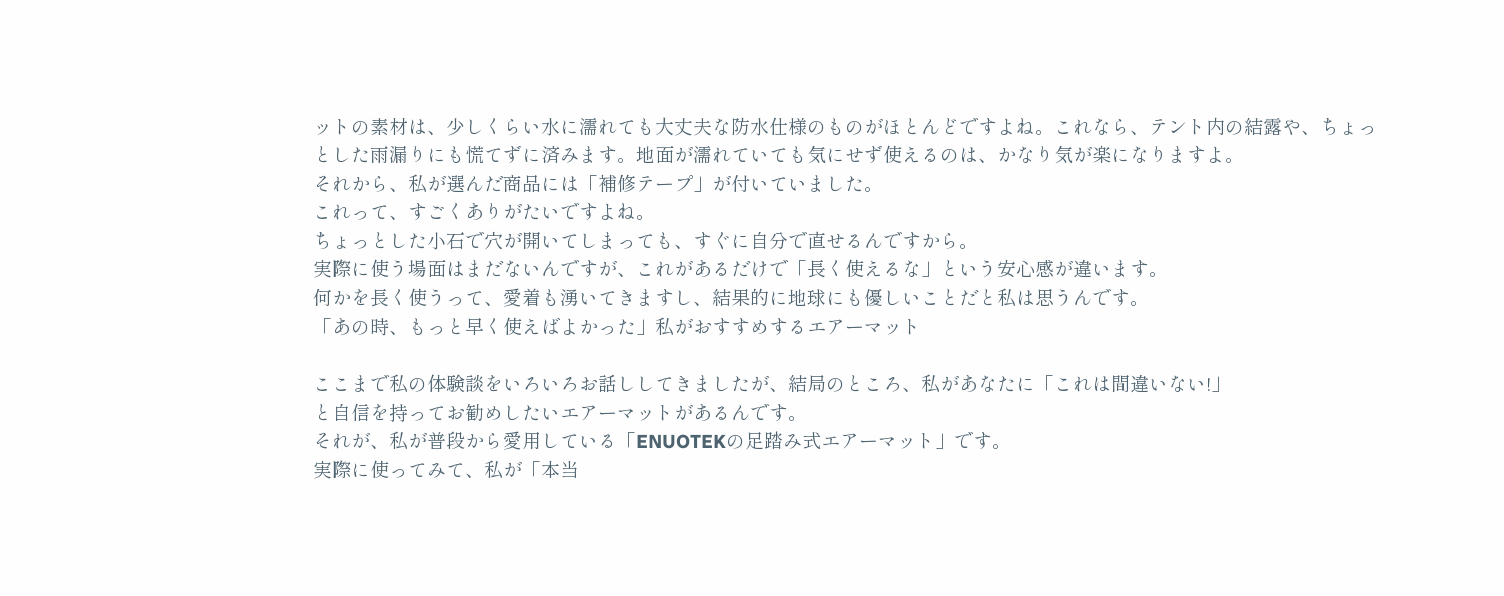ットの素材は、少しくらい水に濡れても大丈夫な防水仕様のものがほとんどですよね。これなら、テント内の結露や、ちょっとした雨漏りにも慌てずに済みます。地面が濡れていても気にせず使えるのは、かなり気が楽になりますよ。
それから、私が選んだ商品には「補修テープ」が付いていました。
これって、すごくありがたいですよね。
ちょっとした小石で穴が開いてしまっても、すぐに自分で直せるんですから。
実際に使う場面はまだないんですが、これがあるだけで「長く使えるな」という安心感が違います。
何かを長く使うって、愛着も湧いてきますし、結果的に地球にも優しいことだと私は思うんです。
「あの時、もっと早く使えばよかった」私がおすすめするエアーマット

ここまで私の体験談をいろいろお話ししてきましたが、結局のところ、私があなたに「これは間違いない!」
と自信を持ってお勧めしたいエアーマットがあるんです。
それが、私が普段から愛用している「ENUOTEKの足踏み式エアーマット」です。
実際に使ってみて、私が「本当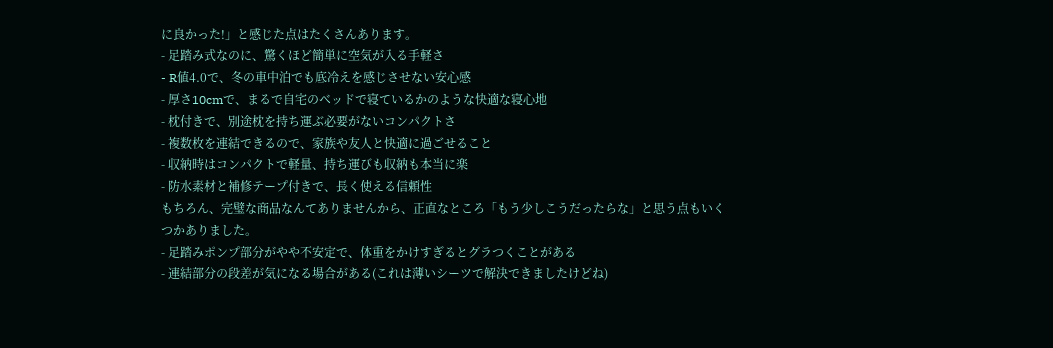に良かった!」と感じた点はたくさんあります。
- 足踏み式なのに、驚くほど簡単に空気が入る手軽さ
- R値4.0で、冬の車中泊でも底冷えを感じさせない安心感
- 厚さ10cmで、まるで自宅のベッドで寝ているかのような快適な寝心地
- 枕付きで、別途枕を持ち運ぶ必要がないコンパクトさ
- 複数枚を連結できるので、家族や友人と快適に過ごせること
- 収納時はコンパクトで軽量、持ち運びも収納も本当に楽
- 防水素材と補修テープ付きで、長く使える信頼性
もちろん、完璧な商品なんてありませんから、正直なところ「もう少しこうだったらな」と思う点もいくつかありました。
- 足踏みポンプ部分がやや不安定で、体重をかけすぎるとグラつくことがある
- 連結部分の段差が気になる場合がある(これは薄いシーツで解決できましたけどね)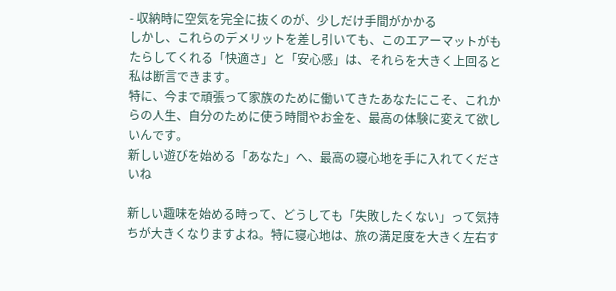- 収納時に空気を完全に抜くのが、少しだけ手間がかかる
しかし、これらのデメリットを差し引いても、このエアーマットがもたらしてくれる「快適さ」と「安心感」は、それらを大きく上回ると私は断言できます。
特に、今まで頑張って家族のために働いてきたあなたにこそ、これからの人生、自分のために使う時間やお金を、最高の体験に変えて欲しいんです。
新しい遊びを始める「あなた」へ、最高の寝心地を手に入れてくださいね

新しい趣味を始める時って、どうしても「失敗したくない」って気持ちが大きくなりますよね。特に寝心地は、旅の満足度を大きく左右す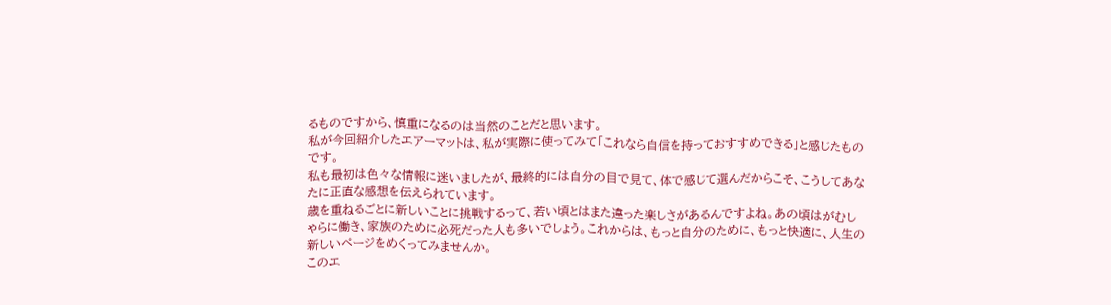るものですから、慎重になるのは当然のことだと思います。
私が今回紹介したエアーマットは、私が実際に使ってみて「これなら自信を持っておすすめできる」と感じたものです。
私も最初は色々な情報に迷いましたが、最終的には自分の目で見て、体で感じて選んだからこそ、こうしてあなたに正直な感想を伝えられています。
歳を重ねるごとに新しいことに挑戦するって、若い頃とはまた違った楽しさがあるんですよね。あの頃はがむしゃらに働き、家族のために必死だった人も多いでしょう。これからは、もっと自分のために、もっと快適に、人生の新しいページをめくってみませんか。
このエ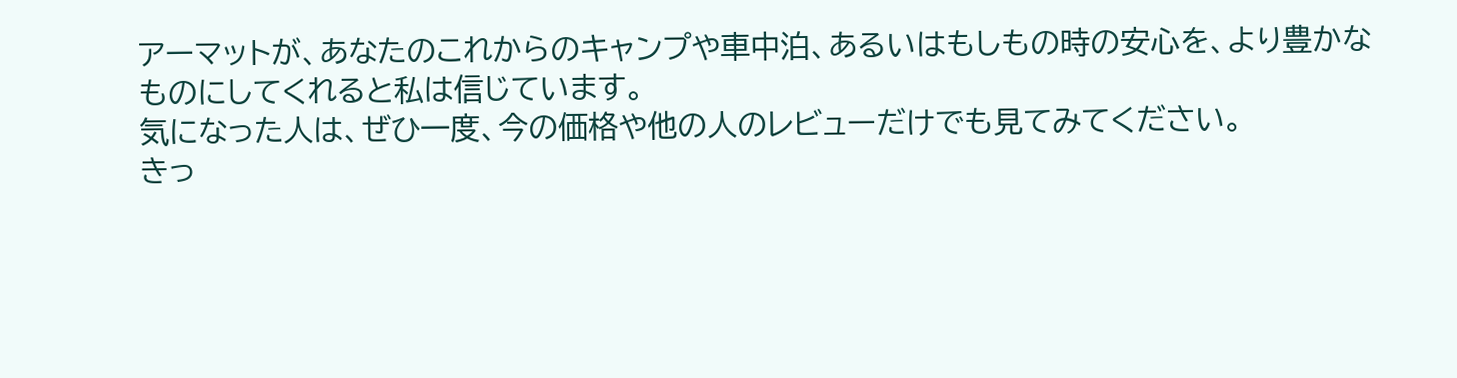アーマットが、あなたのこれからのキャンプや車中泊、あるいはもしもの時の安心を、より豊かなものにしてくれると私は信じています。
気になった人は、ぜひ一度、今の価格や他の人のレビューだけでも見てみてください。
きっ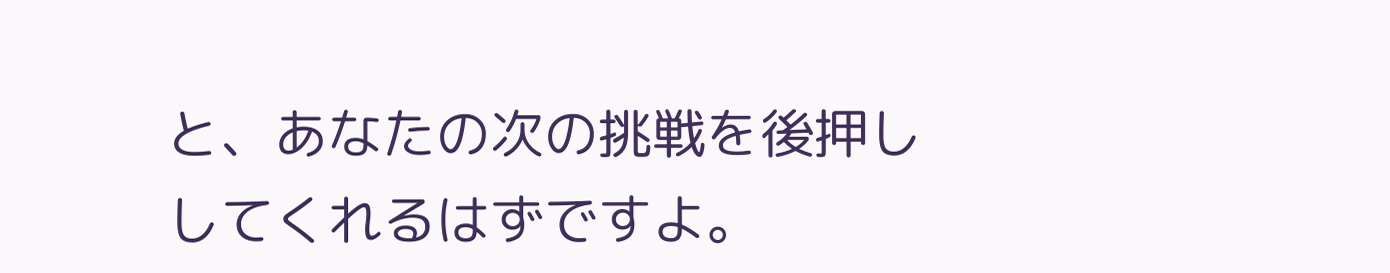と、あなたの次の挑戦を後押ししてくれるはずですよ。